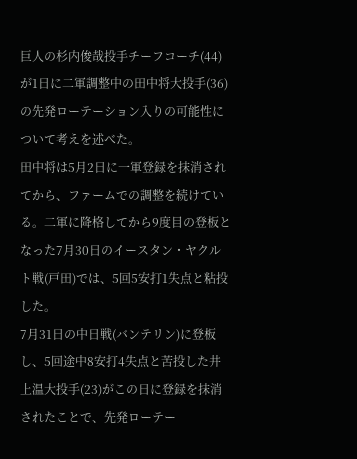巨人の杉内俊哉投手チーフコーチ(44)が1日に二軍調整中の田中将大投手(36)の先発ローテーション入りの可能性について考えを述べた。
田中将は5月2日に一軍登録を抹消されてから、ファームでの調整を続けている。二軍に降格してから9度目の登板となった7月30日のイースタン・ヤクルト戦(戸田)では、5回5安打1失点と粘投した。
7月31日の中日戦(バンテリン)に登板し、5回途中8安打4失点と苦投した井上温大投手(23)がこの日に登録を抹消されたことで、先発ローテー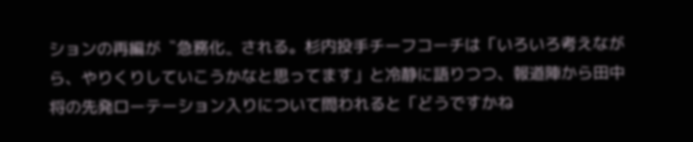ションの再編が〝急務化〟される。杉内投手チーフコーチは「いろいろ考えながら、やりくりしていこうかなと思ってます」と冷静に語りつつ、報道陣から田中将の先発ローテーション入りについて問われると「どうですかね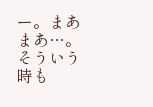ー。まあまあ…。そういう時も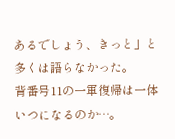あるでしょう、きっと」と多くは語らなかった。
背番号11の一軍復帰は一体いつになるのか…。